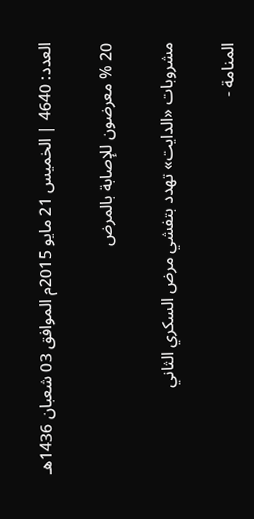العدد: 4640 | الخميس 21 مايو 2015م الموافق 03 شعبان 1436هـ

20 % معرضون للإصابة بالمرض

مشروبات «الدايت» تهدد بتفشي مرض السكري الثاني

المنامة -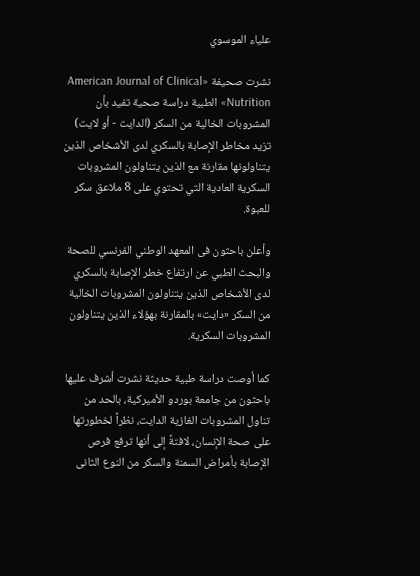علياء الموسوي

نشرت صحيفة «American Journal of Clinical Nutrition» الطبية دراسة صحية تفيد بأن المشروبات الخالية من السكر (الدايت - أو لايت) تزيد مخاطر الإصابة بالسكري لدى الأشخاص الذين يتناولونها مقارنة مع الذين يتناولون المشروبات السكرية العادية التي تحتوي على 8 ملاعق سكر للعبوة.

وأعلن باحثون فى المعهد الوطني الفرنسي للصحة والبحث الطبي عن ارتفاع خطر الإصابة بالسكري لدى الأشخاص الذين يتناولون المشروبات الخالية من السكر «دايت» بالمقارنة بهؤلاء الذين يتناولون المشروبات السكرية.

كما أوصت دراسة طبية حديثة نشرت أشرف عليها باحثون من جامعة بوردو الأميركية، بالحد من تناول المشروبات الغازية الدايت، نظراً لخطورتها على صحة الإنسان، لافتةً إلى أنها ترفع فرص الإصابة بأمراض السمنة والسكر من النوع الثانى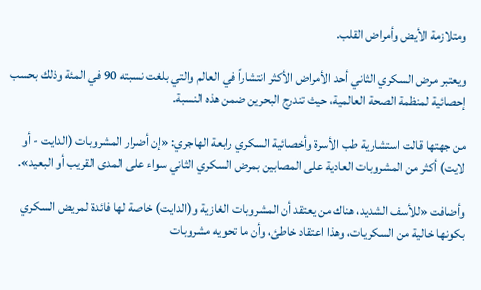ومتلازمة الأيض وأمراض القلب.

ويعتبر مرض السكري الثاني أحد الأمراض الأكثر انتشاراً في العالم والتي بلغت نسبته 90 في المئة وذلك بحسب إحصائية لمنظمة الصحة العالمية، حيث تندرج البحرين ضمن هذه النسبة.

من جهتها قالت استشارية طب الأسرة وأخصائية السكري رابعة الهاجري: «إن أضرار المشروبات (الدايت - أو لايت) أكثر من المشروبات العادية على المصابين بمرض السكري الثاني سواء على المدى القريب أو البعيد».

وأضافت «للأسف الشديد، هناك من يعتقد أن المشروبات الغازية و(الدايت) خاصة لها فائدة لمريض السكري بكونها خالية من السكريات، وهذا اعتقاد خاطئ، وأن ما تحويه مشروبات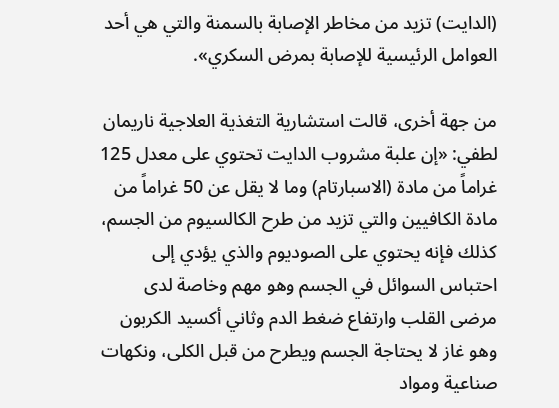(الدايت) تزيد من مخاطر الإصابة بالسمنة والتي هي أحد العوامل الرئيسية للإصابة بمرض السكري».

من جهة أخرى، قالت استشارية التغذية العلاجية ناريمان لطفي: «إن علبة مشروب الدايت تحتوي على معدل 125 غراماً من مادة (الاسبارتام) وما لا يقل عن 50 غراماً من مادة الكافيين والتي تزيد من طرح الكالسيوم من الجسم، كذلك فإنه يحتوي على الصوديوم والذي يؤدي إلى احتباس السوائل في الجسم وهو مهم وخاصة لدى مرضى القلب وارتفاع ضغط الدم وثاني أكسيد الكربون وهو غاز لا يحتاجة الجسم ويطرح من قبل الكلى، ونكهات صناعية ومواد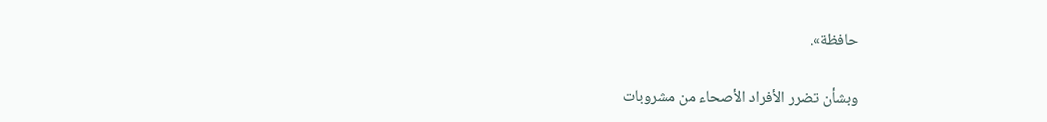حافظة».

وبشأن تضرر الأفراد الأصحاء من مشروبات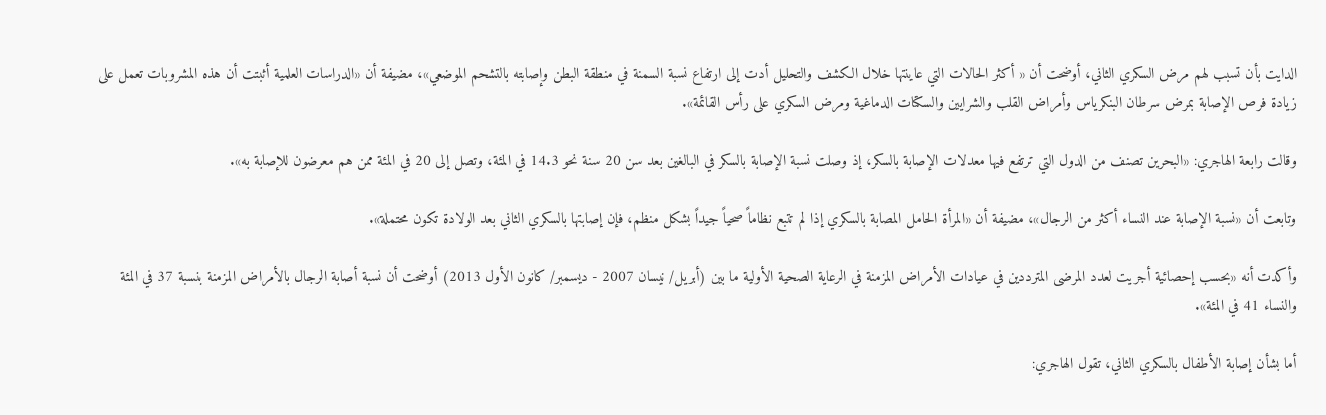الدايت بأن تسبب لهم مرض السكري الثاني، أوضحت أن « أكثر الحالات التي عاينتها خلال الكشف والتحليل أدت إلى ارتفاع نسبة السمنة في منطقة البطن وإصابته بالتشحم الموضعي»، مضيفة أن «الدراسات العلمية أثبتت أن هذه المشروبات تعمل على زيادة فرص الإصابة بمرض سرطان البنكرياس وأمراض القلب والشرايين والسكتات الدماغية ومرض السكري على رأس القائمة».

وقالت رابعة الهاجري: «البحرين تصنف من الدول التي ترتفع فيها معدلات الإصابة بالسكر، إذ وصلت نسبة الإصابة بالسكر في البالغين بعد سن 20 سنة نحو 14.3 في المئة، وتصل إلى 20 في المئة ممن هم معرضون للإصابة به».

وتابعت أن «نسبة الإصابة عند النساء أكثر من الرجال»، مضيفة أن «المرأة الحامل المصابة بالسكري إذا لم تتبع نظاماً صحياً جيداً بشكل منظم، فإن إصابتها بالسكري الثاني بعد الولادة تكون محتملة».

وأكدت أنه «بحسب إحصائية أجريت لعدد المرضى المترددين في عيادات الأمراض المزمنة في الرعاية الصحية الأولية ما بين (أبريل/ نيسان 2007 - ديسمبر/ كانون الأول 2013) أوضحت أن نسبة أصابة الرجال بالأمراض المزمنة بنسبة 37 في المئة والنساء 41 في المئة».

أما بشأن إصابة الأطفال بالسكري الثاني، تقول الهاجري: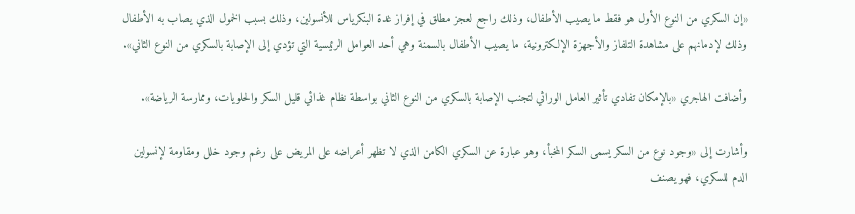«إن السكري من النوع الأول هو فقط ما يصيب الأطفال، وذلك راجع لعجز مطلق في إفراز غدة البنكرياس للأنسولين، وذلك بسبب الخمول الذي يصاب به الأطفال وذلك لإدمانهم على مشاهدة التلفاز والأجهزة الإلكترونية، ما يصيب الأطفال بالسمنة وهي أحد العوامل الرئيسية التي تؤدي إلى الإصابة بالسكري من النوع الثاني».

وأضافت الهاجري «بالإمكان تفادي تأثير العامل الوراثي لتجنب الإصابة بالسكري من النوع الثاني بواسطة نظام غذائي قليل السكر والحلويات، وممارسة الرياضة».

وأشارت إلى «وجود نوع من السكر يسمى السكر المخبأ، وهو عبارة عن السكري الكامن الذي لا تظهر أعراضه على المريض على رغم وجود خلل ومقاومة لإنسولين الدم للسكري، فهو يصنف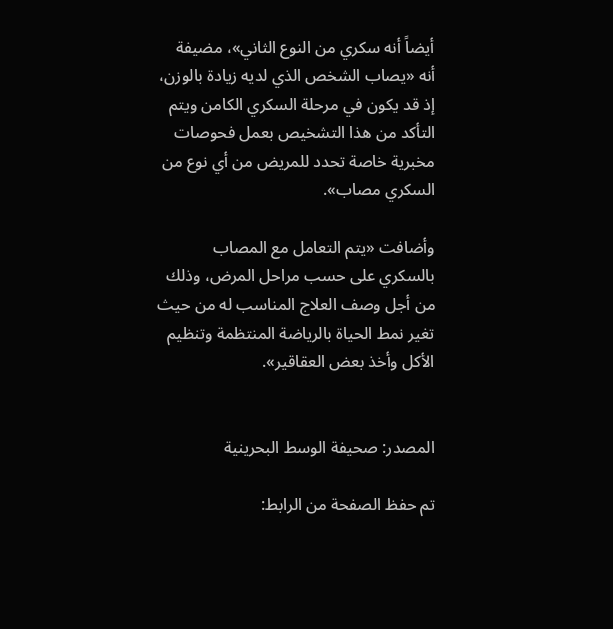أيضاً أنه سكري من النوع الثاني»، مضيفة أنه «يصاب الشخص الذي لديه زيادة بالوزن، إذ قد يكون في مرحلة السكري الكامن ويتم التأكد من هذا التشخيص بعمل فحوصات مخبرية خاصة تحدد للمريض من أي نوع من السكري مصاب».

وأضافت «يتم التعامل مع المصاب بالسكري على حسب مراحل المرض، وذلك من أجل وصف العلاج المناسب له من حيث تغير نمط الحياة بالرياضة المنتظمة وتنظيم الأكل وأخذ بعض العقاقير».


المصدر: صحيفة الوسط البحرينية

تم حفظ الصفحة من الرابط: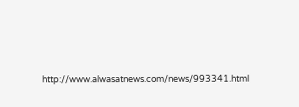http://www.alwasatnews.com/news/993341.html